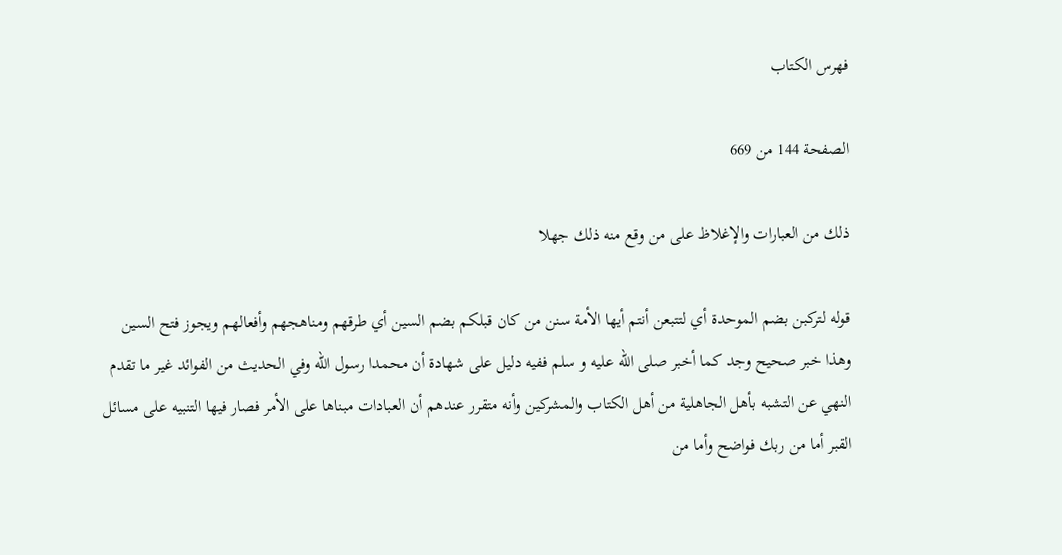فهرس الكتاب

الصفحة 144 من 669

ذلك من العبارات والإغلاظ على من وقع منه ذلك جهلا

قوله لتركبن بضم الموحدة أي لتتبعن أنتم أيها الأمة سنن من كان قبلكم بضم السين أي طرقهم ومناهجهم وأفعالهم ويجوز فتح السين وهذا خبر صحيح وجد كما أخبر صلى الله عليه و سلم ففيه دليل على شهادة أن محمدا رسول الله وفي الحديث من الفوائد غير ما تقدم النهي عن التشبه بأهل الجاهلية من أهل الكتاب والمشركين وأنه متقرر عندهم أن العبادات مبناها على الأمر فصار فيها التنبيه على مسائل القبر أما من ربك فواضح وأما من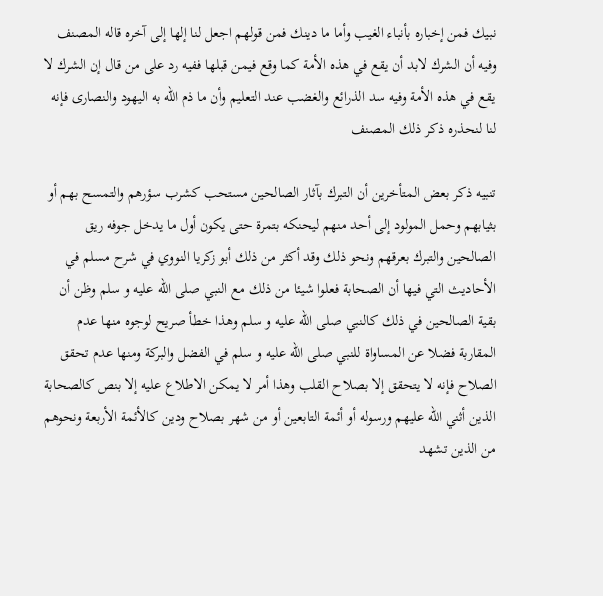نبيك فمن إخباره بأنباء الغيب وأما ما دينك فمن قولهم اجعل لنا إلها إلى آخره قاله المصنف وفيه أن الشرك لابد أن يقع في هذه الأمة كما وقع فيمن قبلها ففيه رد على من قال إن الشرك لا يقع في هذه الأمة وفيه سد الذرائع والغضب عند التعليم وأن ما ذم الله به اليهود والنصارى فإنه لنا لنحذره ذكر ذلك المصنف

تنبيه ذكر بعض المتأخرين أن التبرك بآثار الصالحين مستحب كشرب سؤرهم والتمسح بهم أو بثيابهم وحمل المولود إلى أحد منهم ليحنكه بتمرة حتى يكون أول ما يدخل جوفه ريق الصالحين والتبرك بعرقهم ونحو ذلك وقد أكثر من ذلك أبو زكريا النووي في شرح مسلم في الأحاديث التي فيها أن الصحابة فعلوا شيئا من ذلك مع النبي صلى الله عليه و سلم وظن أن بقية الصالحين في ذلك كالنبي صلى الله عليه و سلم وهذا خطأ صريح لوجوه منها عدم المقاربة فضلا عن المساواة للنبي صلى الله عليه و سلم في الفضل والبركة ومنها عدم تحقق الصلاح فإنه لا يتحقق إلا بصلاح القلب وهذا أمر لا يمكن الاطلاع عليه إلا بنص كالصحابة الذين أثني الله عليهم ورسوله أو أئمة التابعين أو من شهر بصلاح ودين كالأئمة الأربعة ونحوهم من الذين تشهد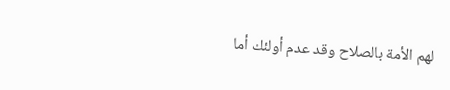لهم الأمة بالصلاح وقد عدم أولئك أما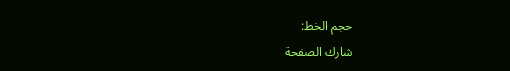حجم الخط:
شارك الصفحة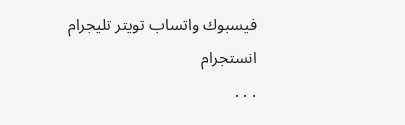فيسبوك واتساب تويتر تليجرام انستجرام
. . .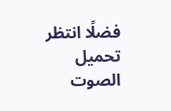فضلًا انتظر تحميل الصوت